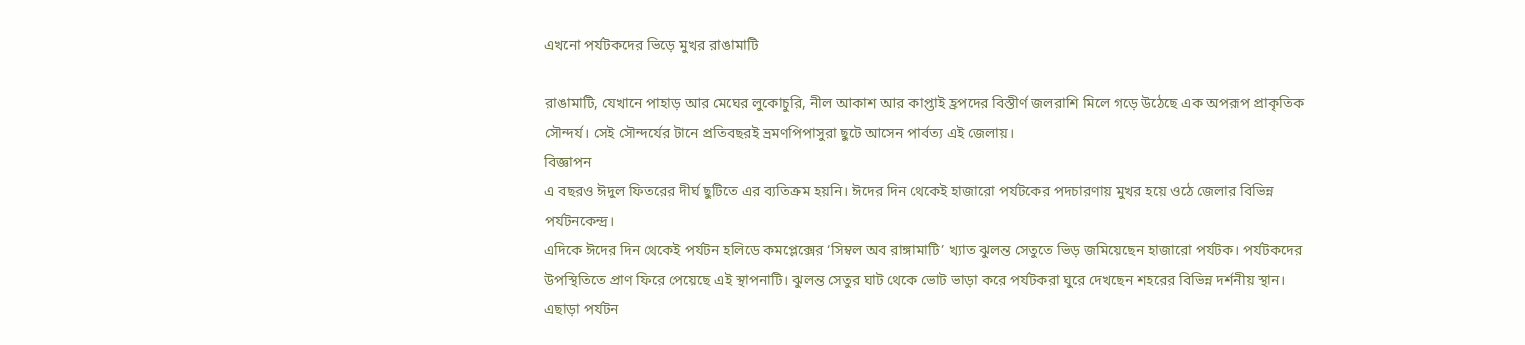এখনো পর্যটকদের ভিড়ে মুখর রাঙামাটি

রাঙামাটি, যেখানে পাহাড় আর মেঘের লুকোচুরি, নীল আকাশ আর কাপ্তাই হ্রপদের বিস্তীর্ণ জলরাশি মিলে গড়ে উঠেছে এক অপরূপ প্রাকৃতিক সৌন্দর্য। সেই সৌন্দর্যের টানে প্রতিবছরই ভ্রমণপিপাসুরা ছুটে আসেন পার্বত্য এই জেলায়।
বিজ্ঞাপন
এ বছরও ঈদুল ফিতরের দীর্ঘ ছুটিতে এর ব্যতিক্রম হয়নি। ঈদের দিন থেকেই হাজারো পর্যটকের পদচারণায় মুখর হয়ে ওঠে জেলার বিভিন্ন পর্যটনকেন্দ্র।
এদিকে ঈদের দিন থেকেই পর্যটন হলিডে কমপ্লেক্সের ‘সিম্বল অব রাঙ্গামাটি’ খ্যাত ঝুলন্ত সেতুতে ভিড় জমিয়েছেন হাজারো পর্যটক। পর্যটকদের উপস্থিতিতে প্রাণ ফিরে পেয়েছে এই স্থাপনাটি। ঝুলন্ত সেতুর ঘাট থেকে ভোট ভাড়া করে পর্যটকরা ঘুরে দেখছেন শহরের বিভিন্ন দর্শনীয় স্থান। এছাড়া পর্যটন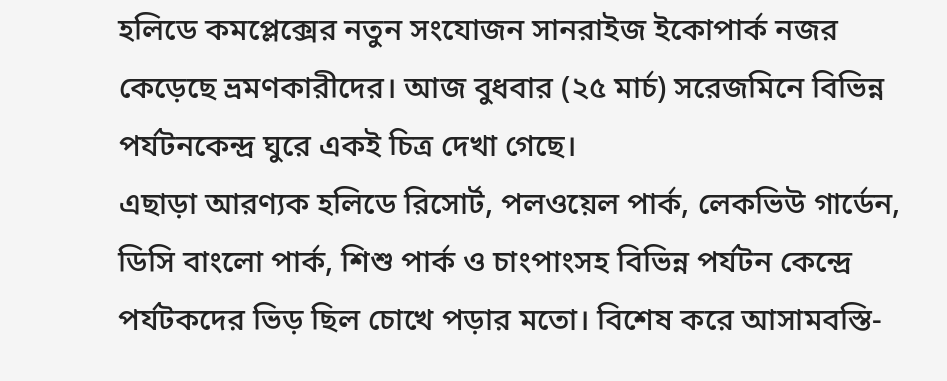হলিডে কমপ্লেক্সের নতুন সংযোজন সানরাইজ ইকোপার্ক নজর কেড়েছে ভ্রমণকারীদের। আজ বুধবার (২৫ মার্চ) সরেজমিনে বিভিন্ন পর্যটনকেন্দ্র ঘুরে একই চিত্র দেখা গেছে।
এছাড়া আরণ্যক হলিডে রিসোর্ট, পলওয়েল পার্ক, লেকভিউ গার্ডেন, ডিসি বাংলো পার্ক, শিশু পার্ক ও চাংপাংসহ বিভিন্ন পর্যটন কেন্দ্রে পর্যটকদের ভিড় ছিল চোখে পড়ার মতো। বিশেষ করে আসামবস্তি-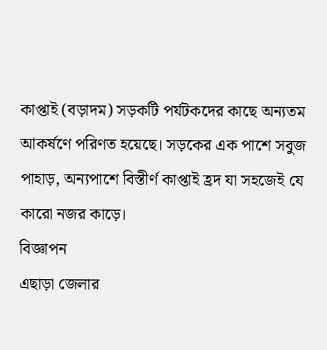কাপ্তাই (বড়াদম) সড়কটি পর্যটকদের কাছে অন্যতম আকর্ষণে পরিণত হয়েছে। সড়কের এক পাশে সবুজ পাহাড়, অন্যপাশে বিস্তীর্ণ কাপ্তাই হ্রদ যা সহজেই যে কারো নজর কাড়ে।
বিজ্ঞাপন
এছাড়া জেলার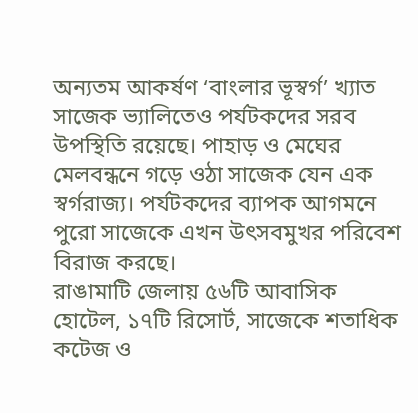অন্যতম আকর্ষণ ‘বাংলার ভূস্বর্গ’ খ্যাত সাজেক ভ্যালিতেও পর্যটকদের সরব উপস্থিতি রয়েছে। পাহাড় ও মেঘের মেলবন্ধনে গড়ে ওঠা সাজেক যেন এক স্বর্গরাজ্য। পর্যটকদের ব্যাপক আগমনে পুরো সাজেকে এখন উৎসবমুখর পরিবেশ বিরাজ করছে।
রাঙামাটি জেলায় ৫৬টি আবাসিক হোটেল, ১৭টি রিসোর্ট, সাজেকে শতাধিক কটেজ ও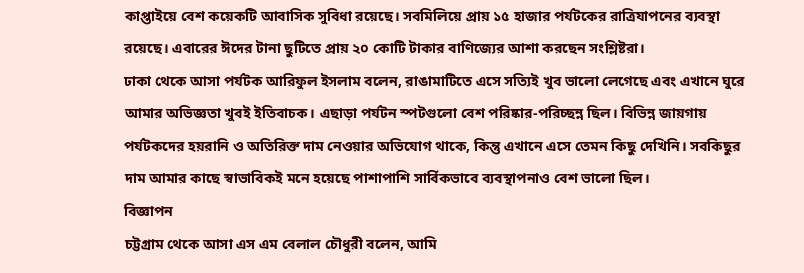কাপ্তাইয়ে বেশ কয়েকটি আবাসিক সুবিধা রয়েছে। সবমিলিয়ে প্রায় ১৫ হাজার পর্যটকের রাত্রিযাপনের ব্যবস্থা রয়েছে। এবারের ঈদের টানা ছুটিতে প্রায় ২০ কোটি টাকার বাণিজ্যের আশা করছেন সংশ্লিষ্টরা।
ঢাকা থেকে আসা পর্যটক আরিফুল ইসলাম বলেন, রাঙামাটিতে এসে সত্যিই খুব ভালো লেগেছে এবং এখানে ঘুরে আমার অভিজ্ঞতা খুবই ইতিবাচক। এছাড়া পর্যটন স্পটগুলো বেশ পরিষ্কার-পরিচ্ছন্ন ছিল। বিভিন্ন জায়গায় পর্যটকদের হয়রানি ও অতিরিক্ত দাম নেওয়ার অভিযোগ থাকে, কিন্তু এখানে এসে তেমন কিছু দেখিনি। সবকিছুর দাম আমার কাছে স্বাভাবিকই মনে হয়েছে পাশাপাশি সার্বিকভাবে ব্যবস্থাপনাও বেশ ভালো ছিল।
বিজ্ঞাপন
চট্টগ্রাম থেকে আসা এস এম বেলাল চৌধুরী বলেন, আমি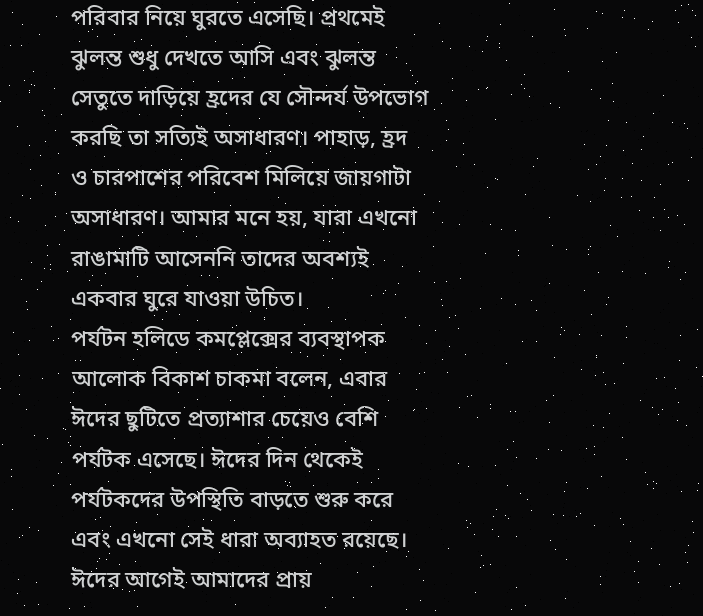পরিবার নিয়ে ঘুরতে এসেছি। প্রথমেই ঝুলন্ত শুধু দেখতে আসি এবং ঝুলন্ত সেতুতে দাড়িয়ে হ্রদের যে সৌন্দর্য উপভোগ করছি তা সত্যিই অসাধারণ। পাহাড়, হ্রদ ও চারপাশের পরিবেশ মিলিয়ে জায়গাটা অসাধারণ। আমার মনে হয়, যারা এখনো রাঙামাটি আসেননি তাদের অবশ্যই একবার ঘুরে যাওয়া উচিত।
পর্যটন হলিডে কমপ্লেক্সের ব্যবস্থাপক আলোক বিকাশ চাকমা বলেন, এবার ঈদের ছুটিতে প্রত্যাশার চেয়েও বেশি পর্যটক এসেছে। ঈদের দিন থেকেই পর্যটকদের উপস্থিতি বাড়তে শুরু করে এবং এখনো সেই ধারা অব্যাহত রয়েছে। ঈদের আগেই আমাদের প্রায়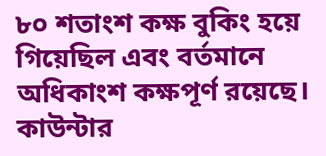৮০ শতাংশ কক্ষ বুকিং হয়ে গিয়েছিল এবং বর্তমানে অধিকাংশ কক্ষপূর্ণ রয়েছে।
কাউন্টার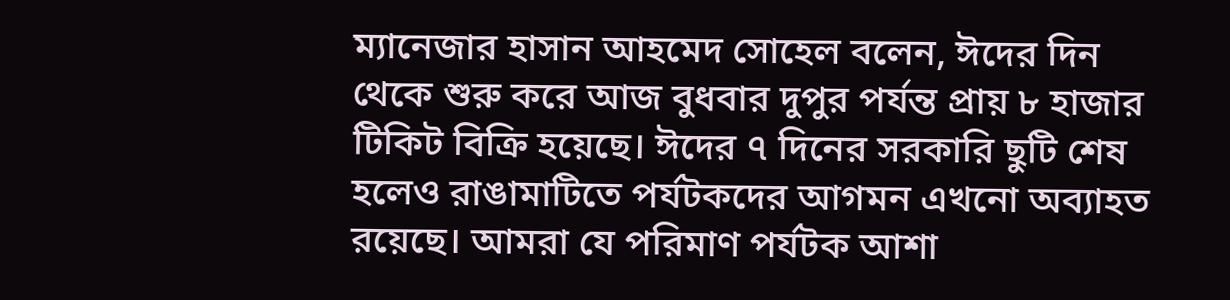ম্যানেজার হাসান আহমেদ সোহেল বলেন, ঈদের দিন থেকে শুরু করে আজ বুধবার দুপুর পর্যন্ত প্রায় ৮ হাজার টিকিট বিক্রি হয়েছে। ঈদের ৭ দিনের সরকারি ছুটি শেষ হলেও রাঙামাটিতে পর্যটকদের আগমন এখনো অব্যাহত রয়েছে। আমরা যে পরিমাণ পর্যটক আশা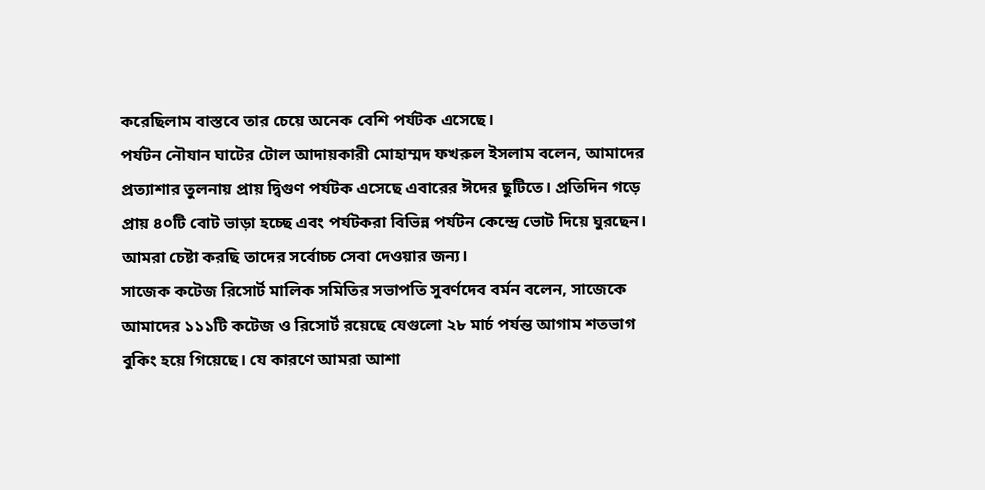করেছিলাম বাস্তবে তার চেয়ে অনেক বেশি পর্যটক এসেছে।
পর্যটন নৌযান ঘাটের টোল আদায়কারী মোহাম্মদ ফখরুল ইসলাম বলেন, আমাদের প্রত্যাশার তুলনায় প্রায় দ্বিগুণ পর্যটক এসেছে এবারের ঈদের ছুটিতে। প্রতিদিন গড়ে প্রায় ৪০টি বোট ভাড়া হচ্ছে এবং পর্যটকরা বিভিন্ন পর্যটন কেন্দ্রে ভোট দিয়ে ঘুরছেন। আমরা চেষ্টা করছি তাদের সর্বোচ্চ সেবা দেওয়ার জন্য।
সাজেক কটেজ রিসোর্ট মালিক সমিতির সভাপতি সুবর্ণদেব বর্মন বলেন, সাজেকে আমাদের ১১১টি কটেজ ও রিসোর্ট রয়েছে যেগুলো ২৮ মার্চ পর্যন্ত আগাম শতভাগ বুকিং হয়ে গিয়েছে। যে কারণে আমরা আশা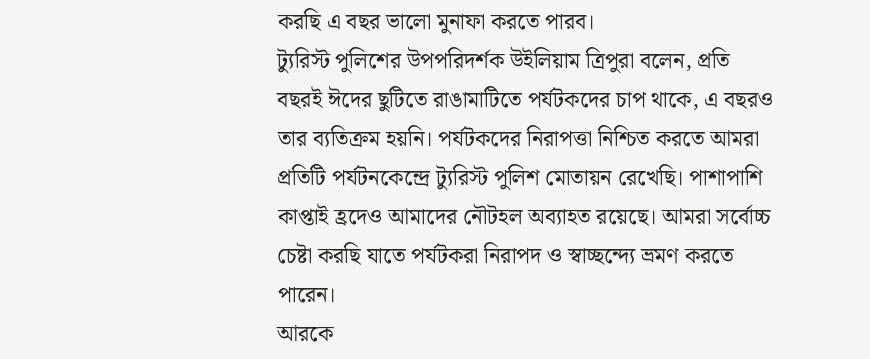করছি এ বছর ভালো মুনাফা করতে পারব।
ট্যুরিস্ট পুলিশের উপপরিদর্শক উইলিয়াম ত্রিপুরা বলেন, প্রতি বছরই ঈদের ছুটিতে রাঙামাটিতে পর্যটকদের চাপ থাকে, এ বছরও তার ব্যতিক্রম হয়নি। পর্যটকদের নিরাপত্তা নিশ্চিত করতে আমরা প্রতিটি পর্যটনকেন্দ্রে ট্যুরিস্ট পুলিশ মোতায়ন রেখেছি। পাশাপাশি কাপ্তাই হ্রদেও আমাদের নৌটহল অব্যাহত রয়েছে। আমরা সর্বোচ্চ চেষ্টা করছি যাতে পর্যটকরা নিরাপদ ও স্বাচ্ছন্দ্যে ভ্রমণ করতে পারেন।
আরকে